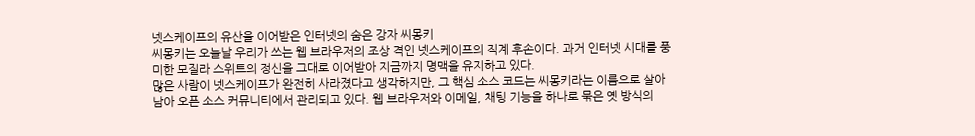넷스케이프의 유산을 이어받은 인터넷의 숨은 강자 씨몽키
씨몽키는 오늘날 우리가 쓰는 웹 브라우저의 조상 격인 넷스케이프의 직계 후손이다. 과거 인터넷 시대를 풍미한 모질라 스위트의 정신을 그대로 이어받아 지금까지 명맥을 유지하고 있다.
많은 사람이 넷스케이프가 완전히 사라졌다고 생각하지만, 그 핵심 소스 코드는 씨몽키라는 이름으로 살아남아 오픈 소스 커뮤니티에서 관리되고 있다. 웹 브라우저와 이메일, 채팅 기능을 하나로 묶은 옛 방식의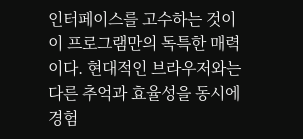인터페이스를 고수하는 것이 이 프로그램만의 독특한 매력이다. 현대적인 브라우저와는 다른 추억과 효율성을 동시에 경험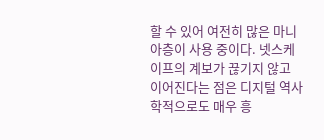할 수 있어 여전히 많은 마니아층이 사용 중이다. 넷스케이프의 계보가 끊기지 않고 이어진다는 점은 디지털 역사학적으로도 매우 흥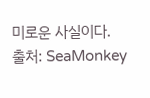미로운 사실이다.
출처: SeaMonkey